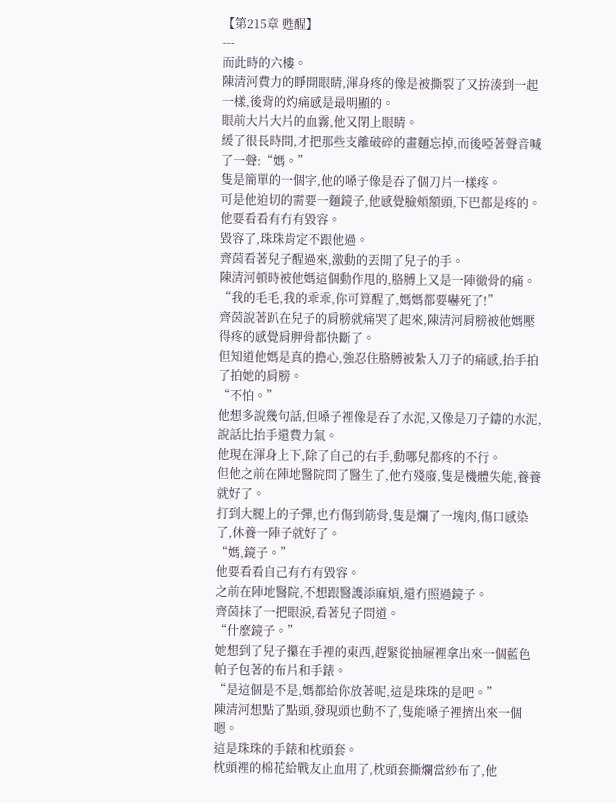【第215章 甦醒】
---
而此時的六樓。
陳清河費力的睜開眼睛,渾身疼的像是被撕裂了又拚湊到一起一樣,後背的灼痛感是最明顯的。
眼前大片大片的血霧,他又閉上眼睛。
緩了很長時間,才把那些支離破碎的畫麵忘掉,而後啞著聲音喊了一聲:“媽。”
隻是簡單的一個字,他的嗓子像是吞了個刀片一樣疼。
可是他迫切的需要一麵鏡子,他感覺臉頰額頭,下巴都是疼的。
他要看看有冇有毀容。
毀容了,珠珠肯定不跟他過。
齊茵看著兒子醒過來,激動的丟開了兒子的手。
陳清河頓時被他媽這個動作甩的,胳膊上又是一陣徹骨的痛。
“我的毛毛,我的乖乖,你可算醒了,媽媽都要嚇死了!”
齊茵說著趴在兒子的肩膀就痛哭了起來,陳清河肩膀被他媽壓得疼的感覺肩胛骨都快斷了。
但知道他媽是真的擔心,強忍住胳膊被紮入刀子的痛感,抬手拍了拍她的肩膀。
“不怕。”
他想多說幾句話,但嗓子裡像是吞了水泥,又像是刀子鑄的水泥,說話比抬手還費力氣。
他現在渾身上下,除了自己的右手,動哪兒都疼的不行。
但他之前在陣地醫院問了醫生了,他冇殘廢,隻是機體失能,養養就好了。
打到大腿上的子彈,也冇傷到筋骨,隻是爛了一塊肉,傷口感染了,休養一陣子就好了。
“媽,鏡子。”
他要看看自己有冇有毀容。
之前在陣地醫院,不想跟醫護添麻煩,還冇照過鏡子。
齊茵抹了一把眼淚,看著兒子問道。
“什麼鏡子。”
她想到了兒子攥在手裡的東西,趕緊從抽屜裡拿出來一個藍色帕子包著的布片和手錶。
“是這個是不是,媽都給你放著呢,這是珠珠的是吧。”
陳清河想點了點頭,發現頭也動不了,隻能嗓子裡擠出來一個嗯。
這是珠珠的手錶和枕頭套。
枕頭裡的棉花給戰友止血用了,枕頭套撕爛當紗布了,他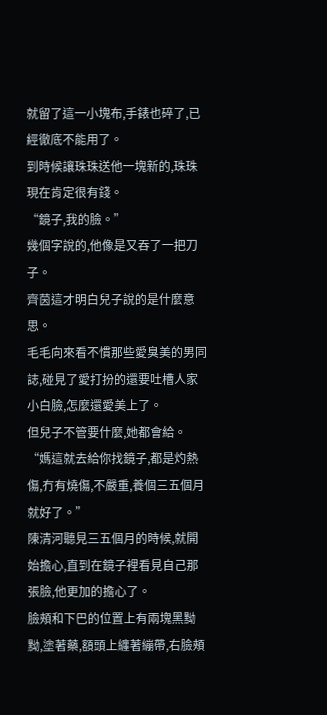就留了這一小塊布,手錶也碎了,已經徹底不能用了。
到時候讓珠珠送他一塊新的,珠珠現在肯定很有錢。
“鏡子,我的臉。”
幾個字說的,他像是又吞了一把刀子。
齊茵這才明白兒子說的是什麼意思。
毛毛向來看不慣那些愛臭美的男同誌,碰見了愛打扮的還要吐槽人家小白臉,怎麼還愛美上了。
但兒子不管要什麼,她都會給。
“媽這就去給你找鏡子,都是灼熱傷,冇有燒傷,不嚴重,養個三五個月就好了。”
陳清河聽見三五個月的時候,就開始擔心,直到在鏡子裡看見自己那張臉,他更加的擔心了。
臉頰和下巴的位置上有兩塊黑黝黝,塗著藥,額頭上纏著繃帶,右臉頰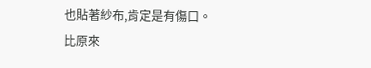也貼著紗布,肯定是有傷口。
比原來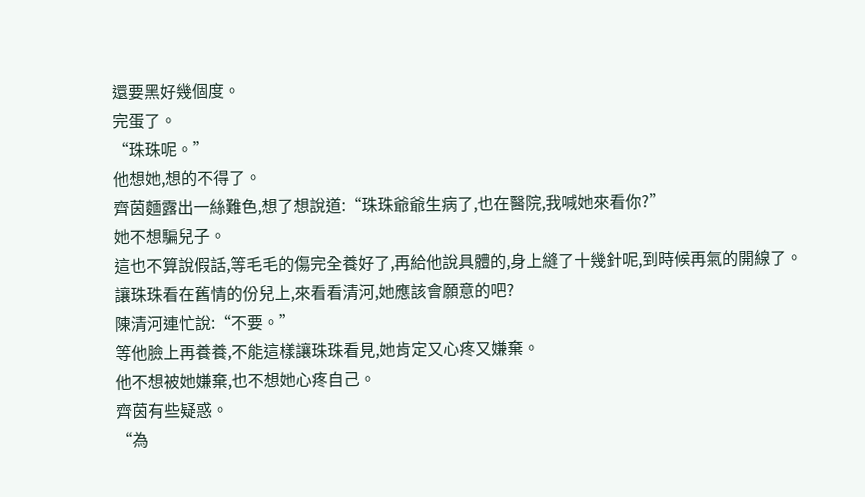還要黑好幾個度。
完蛋了。
“珠珠呢。”
他想她,想的不得了。
齊茵麵露出一絲難色,想了想說道:“珠珠爺爺生病了,也在醫院,我喊她來看你?”
她不想騙兒子。
這也不算說假話,等毛毛的傷完全養好了,再給他說具體的,身上縫了十幾針呢,到時候再氣的開線了。
讓珠珠看在舊情的份兒上,來看看清河,她應該會願意的吧?
陳清河連忙說:“不要。”
等他臉上再養養,不能這樣讓珠珠看見,她肯定又心疼又嫌棄。
他不想被她嫌棄,也不想她心疼自己。
齊茵有些疑惑。
“為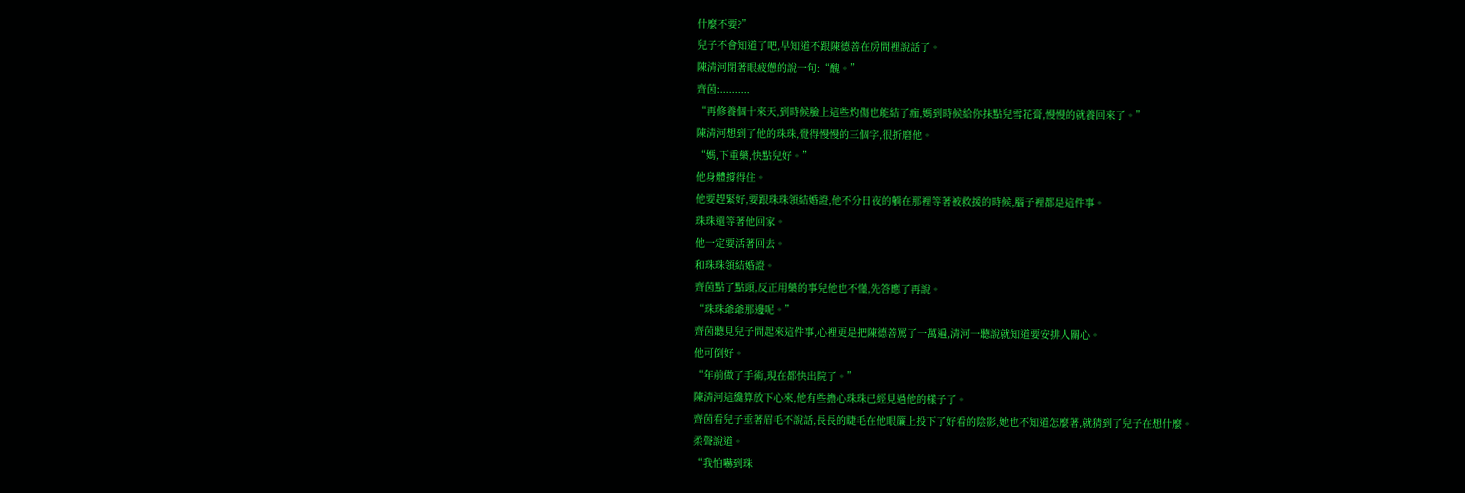什麼不要?”
兒子不會知道了吧,早知道不跟陳德善在房間裡說話了。
陳清河閉著眼疲憊的說一句:“醜。”
齊茵:..........
“再修養個十來天,到時候臉上這些灼傷也能結了痂,媽到時候給你抹點兒雪花膏,慢慢的就養回來了。”
陳清河想到了他的珠珠,覺得慢慢的三個字,很折磨他。
“媽,下重藥,快點兒好。”
他身體撐得住。
他要趕緊好,要跟珠珠領結婚證,他不分日夜的躺在那裡等著被救援的時候,腦子裡都是這件事。
珠珠還等著他回家。
他一定要活著回去。
和珠珠領結婚證。
齊茵點了點頭,反正用藥的事兒他也不懂,先答應了再說。
“珠珠爺爺那邊呢。”
齊茵聽見兒子問起來這件事,心裡更是把陳德善罵了一萬遍,清河一聽說就知道要安排人關心。
他可倒好。
“年前做了手術,現在都快出院了。”
陳清河這纔算放下心來,他有些擔心珠珠已經見過他的樣子了。
齊茵看兒子垂著眉毛不說話,長長的睫毛在他眼簾上投下了好看的陰影,她也不知道怎麼著,就猜到了兒子在想什麼。
柔聲說道。
“我怕嚇到珠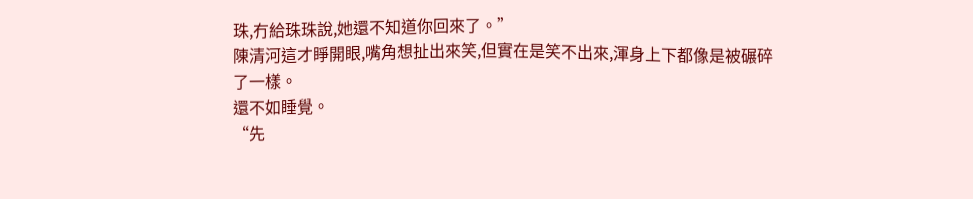珠,冇給珠珠說,她還不知道你回來了。”
陳清河這才睜開眼,嘴角想扯出來笑,但實在是笑不出來,渾身上下都像是被碾碎了一樣。
還不如睡覺。
“先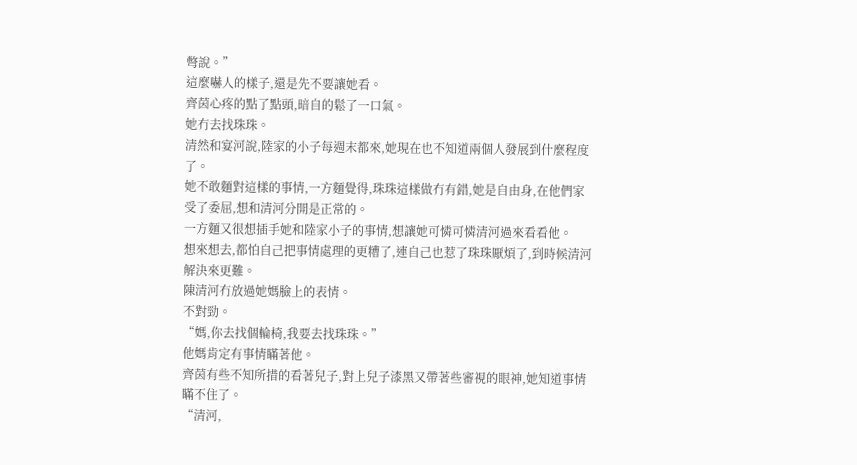彆說。”
這麼嚇人的樣子,還是先不要讓她看。
齊茵心疼的點了點頭,暗自的鬆了一口氣。
她冇去找珠珠。
清然和宴河說,陸家的小子每週末都來,她現在也不知道兩個人發展到什麼程度了。
她不敢麵對這樣的事情,一方麵覺得,珠珠這樣做冇有錯,她是自由身,在他們家受了委屈,想和清河分開是正常的。
一方麵又很想插手她和陸家小子的事情,想讓她可憐可憐清河過來看看他。
想來想去,都怕自己把事情處理的更糟了,連自己也惹了珠珠厭煩了,到時候清河解決來更難。
陳清河冇放過她媽臉上的表情。
不對勁。
“媽,你去找個輪椅,我要去找珠珠。”
他媽肯定有事情瞞著他。
齊茵有些不知所措的看著兒子,對上兒子漆黑又帶著些審視的眼神,她知道事情瞞不住了。
“清河,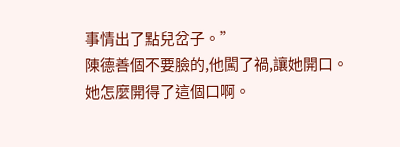事情出了點兒岔子。”
陳德善個不要臉的,他闖了禍,讓她開口。
她怎麼開得了這個口啊。